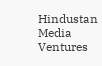Hindustan Media Ventures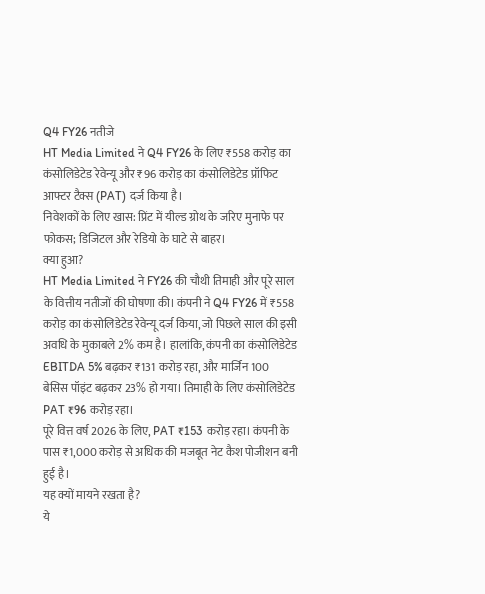Q4 FY26 नतीजे
HT Media Limited ने Q4 FY26 के लिए ₹558 करोड़ का कंसोलिडेटेड रेवेन्यू और ₹96 करोड़ का कंसोलिडेटेड प्रॉफिट आफ्टर टैक्स (PAT) दर्ज किया है।
निवेशकों के लिए खास: प्रिंट में यील्ड ग्रोथ के जरिए मुनाफे पर फोकस; डिजिटल और रेडियो के घाटे से बाहर।
क्या हुआ?
HT Media Limited ने FY26 की चौथी तिमाही और पूरे साल के वित्तीय नतीजों की घोषणा की। कंपनी ने Q4 FY26 में ₹558 करोड़ का कंसोलिडेटेड रेवेन्यू दर्ज किया, जो पिछले साल की इसी अवधि के मुकाबले 2% कम है। हालांकि, कंपनी का कंसोलिडेटेड EBITDA 5% बढ़कर ₹131 करोड़ रहा, और मार्जिन 100 बेसिस पॉइंट बढ़कर 23% हो गया। तिमाही के लिए कंसोलिडेटेड PAT ₹96 करोड़ रहा।
पूरे वित्त वर्ष 2026 के लिए, PAT ₹153 करोड़ रहा। कंपनी के पास ₹1,000 करोड़ से अधिक की मजबूत नेट कैश पोजीशन बनी हुई है।
यह क्यों मायने रखता है?
ये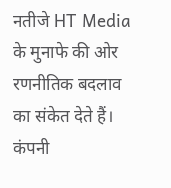नतीजे HT Media के मुनाफे की ओर रणनीतिक बदलाव का संकेत देते हैं। कंपनी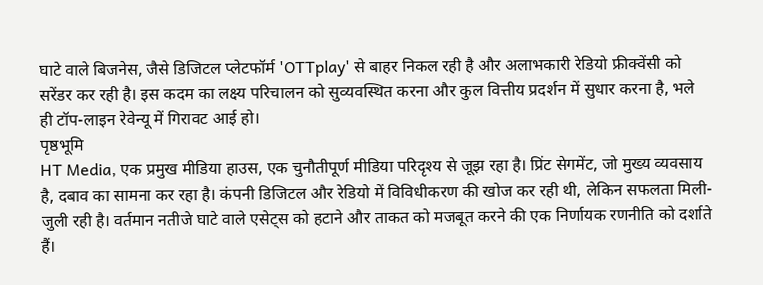घाटे वाले बिजनेस, जैसे डिजिटल प्लेटफॉर्म 'OTTplay' से बाहर निकल रही है और अलाभकारी रेडियो फ्रीक्वेंसी को सरेंडर कर रही है। इस कदम का लक्ष्य परिचालन को सुव्यवस्थित करना और कुल वित्तीय प्रदर्शन में सुधार करना है, भले ही टॉप-लाइन रेवेन्यू में गिरावट आई हो।
पृष्ठभूमि
HT Media, एक प्रमुख मीडिया हाउस, एक चुनौतीपूर्ण मीडिया परिदृश्य से जूझ रहा है। प्रिंट सेगमेंट, जो मुख्य व्यवसाय है, दबाव का सामना कर रहा है। कंपनी डिजिटल और रेडियो में विविधीकरण की खोज कर रही थी, लेकिन सफलता मिली-जुली रही है। वर्तमान नतीजे घाटे वाले एसेट्स को हटाने और ताकत को मजबूत करने की एक निर्णायक रणनीति को दर्शाते हैं।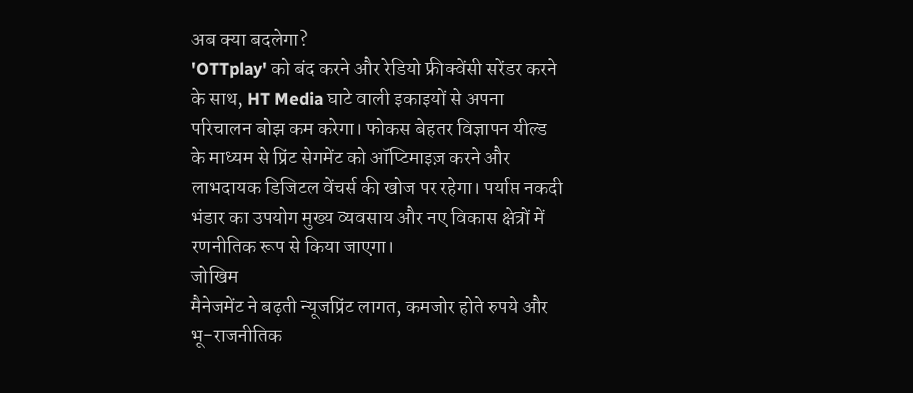अब क्या बदलेगा?
'OTTplay' को बंद करने और रेडियो फ्रीक्वेंसी सरेंडर करने के साथ, HT Media घाटे वाली इकाइयों से अपना परिचालन बोझ कम करेगा। फोकस बेहतर विज्ञापन यील्ड के माध्यम से प्रिंट सेगमेंट को ऑप्टिमाइज़ करने और लाभदायक डिजिटल वेंचर्स की खोज पर रहेगा। पर्याप्त नकदी भंडार का उपयोग मुख्य व्यवसाय और नए विकास क्षेत्रों में रणनीतिक रूप से किया जाएगा।
जोखिम
मैनेजमेंट ने बढ़ती न्यूजप्रिंट लागत, कमजोर होते रुपये और भू-राजनीतिक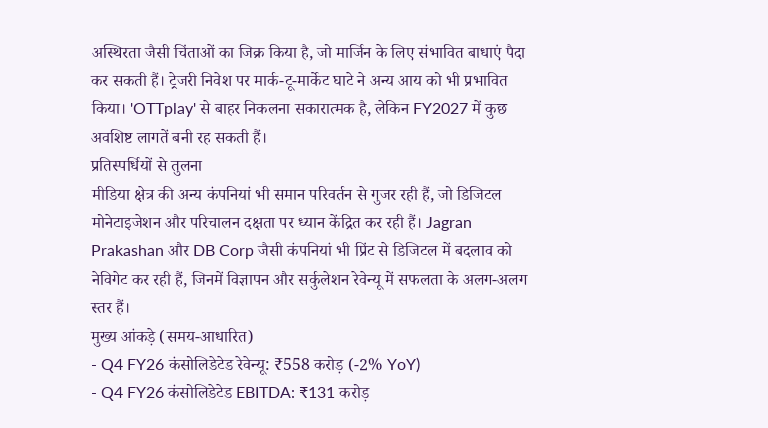अस्थिरता जैसी चिंताओं का जिक्र किया है, जो मार्जिन के लिए संभावित बाधाएं पैदा कर सकती हैं। ट्रेजरी निवेश पर मार्क-टू-मार्केट घाटे ने अन्य आय को भी प्रभावित किया। 'OTTplay' से बाहर निकलना सकारात्मक है, लेकिन FY2027 में कुछ अवशिष्ट लागतें बनी रह सकती हैं।
प्रतिस्पर्धियों से तुलना
मीडिया क्षेत्र की अन्य कंपनियां भी समान परिवर्तन से गुजर रही हैं, जो डिजिटल मोनेटाइजेशन और परिचालन दक्षता पर ध्यान केंद्रित कर रही हैं। Jagran Prakashan और DB Corp जैसी कंपनियां भी प्रिंट से डिजिटल में बदलाव को नेविगेट कर रही हैं, जिनमें विज्ञापन और सर्कुलेशन रेवेन्यू में सफलता के अलग-अलग स्तर हैं।
मुख्य आंकड़े (समय-आधारित)
- Q4 FY26 कंसोलिडेटेड रेवेन्यू: ₹558 करोड़ (-2% YoY)
- Q4 FY26 कंसोलिडेटेड EBITDA: ₹131 करोड़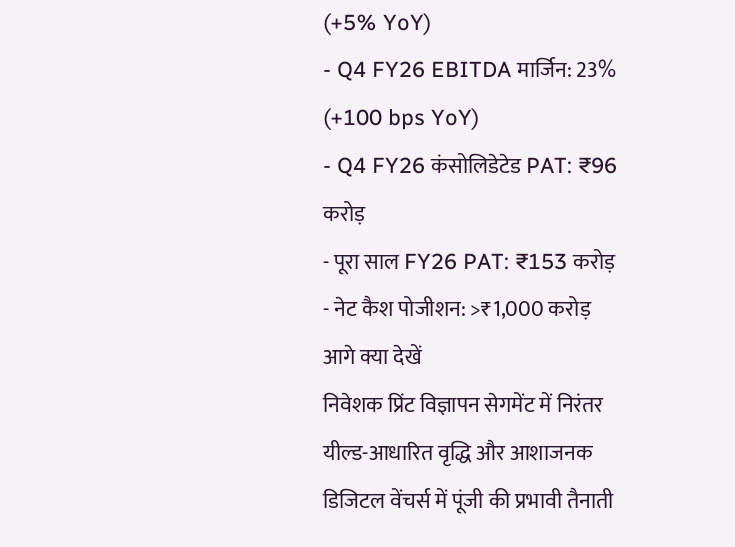(+5% YoY)
- Q4 FY26 EBITDA मार्जिन: 23% (+100 bps YoY)
- Q4 FY26 कंसोलिडेटेड PAT: ₹96 करोड़
- पूरा साल FY26 PAT: ₹153 करोड़
- नेट कैश पोजीशन: >₹1,000 करोड़
आगे क्या देखें
निवेशक प्रिंट विज्ञापन सेगमेंट में निरंतर यील्ड-आधारित वृद्धि और आशाजनक डिजिटल वेंचर्स में पूंजी की प्रभावी तैनाती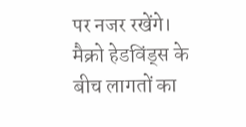पर नजर रखेंगे। मैक्रो हेडविंड्स के बीच लागतों का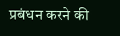प्रबंधन करने की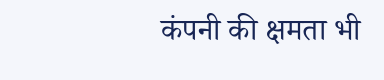कंपनी की क्षमता भी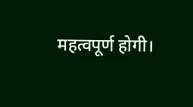महत्वपूर्ण होगी।